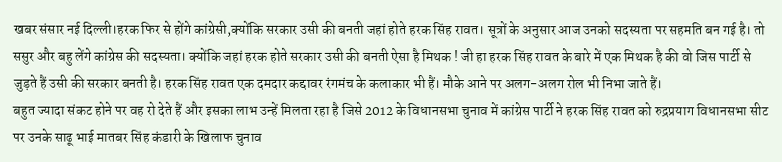खबर संसार नई दिल्ली।हरक फिर से होंगे कांग्रेसी,क्योंकि सरकार उसी की बनती जहां होते हरक सिंह रावत। सूत्रों के अनुसार आज उनको सदस्यता पर सहमति बन गई है। तो ससुर और बहु लेंगे कांग्रेस की सदस्यता। क्योंकि जहां हरक होते सरकार उसी की बनती ऐसा है मिथक ! जी हा हरक सिंह रावत के बारे में एक मिथक है की वो जिस पार्टी से जुड़ते हैं उसी की सरकार बनती है। हरक सिंह रावत एक दमदार कद्दावर रंगमंच के कलाकार भी हैं। मौके आने पर अलग-अलग रोल भी निभा जाते हैं।
बहुत ज्यादा संकट होने पर वह रो देते हैं और इसका लाभ उन्हें मिलता रहा है जिसे 2012 के विधानसभा चुनाव में कांग्रेस पार्टी ने हरक सिंह रावत को रुद्रप्रयाग विधानसभा सीट पर उनके साढू भाई मातबर सिंह कंडारी के खिलाफ चुनाव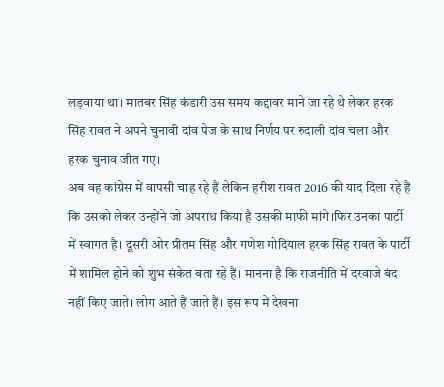लड़वाया था। मातबर सिंह कंडारी उस समय कद्दावर माने जा रहे थे लेकर हरक सिंह रावत ने अपने चुनावी दांव पेज के साथ निर्णय पर रुदाली दांव चला और हरक चुनाव जीत गए।
अब वह कांग्रेस में वापसी चाह रहे हैं लेकिन हरीश रावत 2016 की याद दिला रहे हैं कि उसको लेकर उन्होंने जो अपराध किया है उसकी माफी मांगे।फिर उनका पार्टी में स्वागत है। दूसरी ओर प्रीतम सिंह और गणेश गोदियाल हरक सिंह रावत के पार्टी में शामिल होने को शुभ संकेत बता रहे हैं। मानना है कि राजनीति में दरवाजे बंद नहीं किए जाते। लोग आते हैं जाते हैं। इस रूप में देखना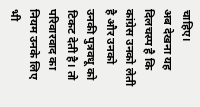चाहिए।
अब देखना यह दिलचस्प है कि कांग्रेस उनको लेती है और उनको उनकी पुत्रवधू को टिकट देती है। तो परिवारवाद का नियम उनके लिए भी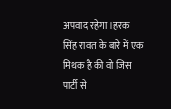अपवाद रहेगा।हरक सिंह रावत के बारे में एक मिथक है की वो जिस पार्टी से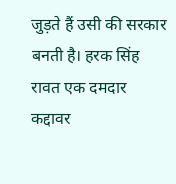जुड़ते हैं उसी की सरकार बनती है। हरक सिंह रावत एक दमदार कद्दावर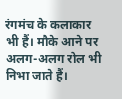रंगमंच के कलाकार भी हैं। मौके आने पर अलग-अलग रोल भी निभा जाते हैं।